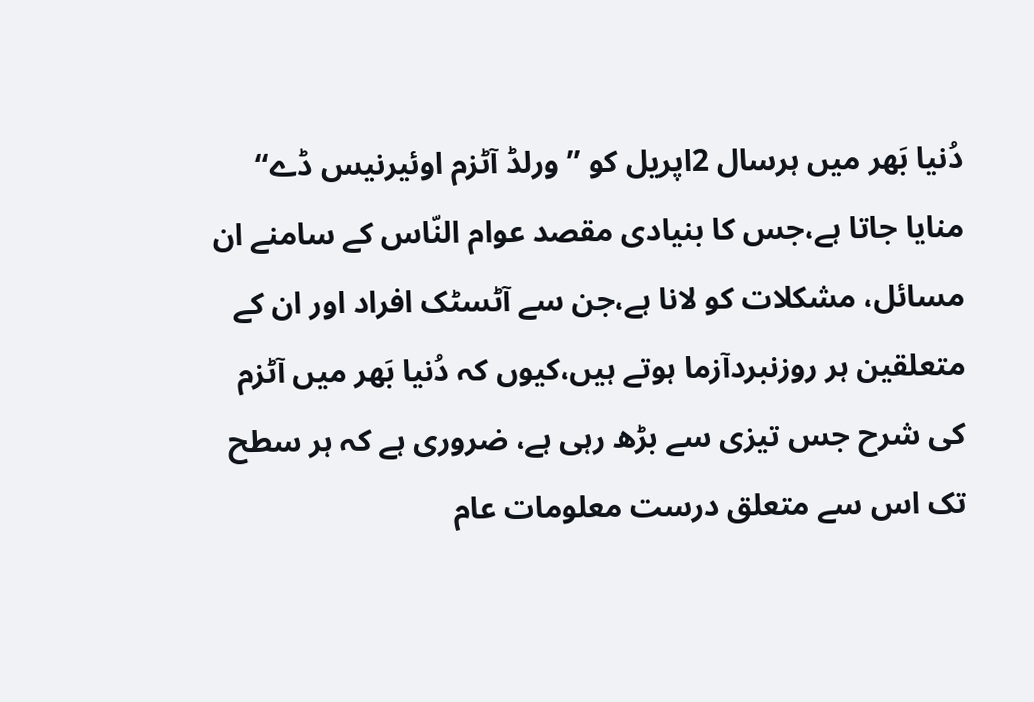دُنیا بَھر میں ہرسال 2اپریل کو ’’ورلڈ آٹزم اوئیرنیس ڈے‘‘ منایا جاتا ہے،جس کا بنیادی مقصد عوام النّاس کے سامنے ان مسائل، مشکلات کو لانا ہے،جن سے آٹسٹک افراد اور ان کے متعلقین ہر روزنبردآزما ہوتے ہیں،کیوں کہ دُنیا بَھر میں آٹزم کی شرح جس تیزی سے بڑھ رہی ہے، ضروری ہے کہ ہر سطح تک اس سے متعلق درست معلومات عام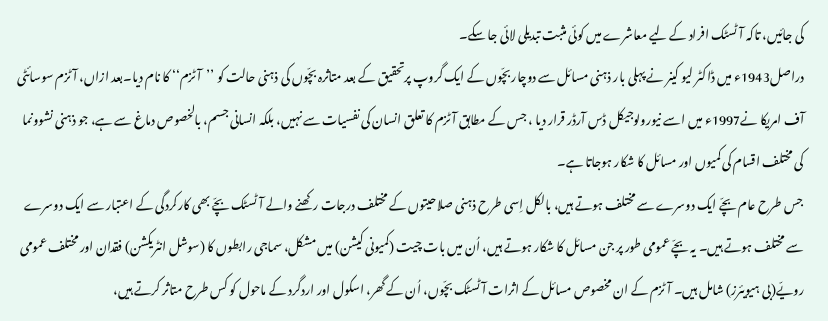کی جائیں، تاکہ آٹسٹک افراد کے لیے معاشرے میں کوئی مثبت تبدیلی لائی جا سکے۔
دراصل1943ء میں ڈاکٹر لیو کینر نے پہلی بار ذہنی مسائل سے دوچار بچّوں کے ایک گروپ پرتحقیق کے بعد متاثرہ بچّوں کی ذہنی حالت کو ’’آٹزم‘‘ کا نام دیا۔بعد ازاں، آٹزم سوسائٹی آف امریکا نے1997ء میں اسے نیورولوجیکل ڈس آرڈر قرار دیا ، جس کے مطابق آٹزم کا تعلق انسان کی نفسیات سے نہیں، بلکہ انسانی جسم، بالخصوص دماغ سے ہے، جو ذہنی نشوونما کی مختلف اقسام کی کمیوں اور مسائل کا شکار ہوجاتا ہے۔
جس طرح عام بچّے ایک دوسرے سے مختلف ہوتے ہیں، بالکل اِسی طرح ذہنی صلاحیتوں کے مختلف درجات رکھنے والے آٹسٹک بچّے بھی کارکردگی کے اعتبار سے ایک دوسرے سے مختلف ہوتے ہیں۔ یہ بچّے عمومی طور پر جن مسائل کا شکار ہوتے ہیں، اُن میں بات چیت (کمیونی کیشن) میں مشکل، سماجی رابطوں کا (سوشل انٹریکشن) فقدان اور مختلف عمومی رویّے(بی ہیویئرز) شامل ہیں۔ آٹزم کے ان مخصوص مسائل کے اثرات آٹسٹک بچّوں، اُن کے گھر، اسکول اور اردگرد کے ماحول کو کس طرح متاثر کرتے ہیں،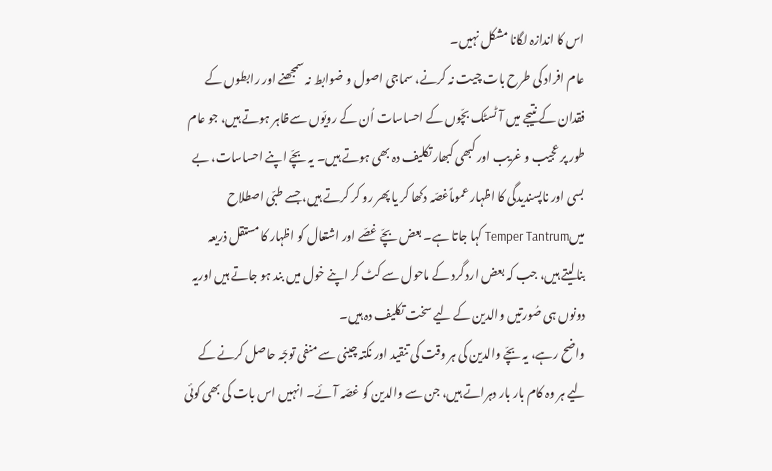اس کا اندازہ لگانا مشکل نہیں۔
عام افراد کی طرح بات چیت نہ کرنے، سماجی اصول و ضوابط نہ سمجھنے اور رابطوں کے فقدان کے نتیجے میں آٹسٹک بچّوں کے احساسات اُن کے رویّوں سےظاہر ہوتے ہیں، جو عام طور پر عجیب و غریب اور کبھی کبھار تکلیف دہ بھی ہوتے ہیں۔ یہ بچّے اپنے احساسات، بے بسی اور ناپسندیدگی کا اظہار عموماًغصّہ دکھا کر یا پھر رو کر کرتے ہیں، جسے طبّی اصطلاح میںTemper Tantrum کہا جاتا ہے۔ بعض بچّے غصّے اور اشتعال کو اظہار کا مستقل ذریعہ بنالیتے ہیں، جب کہ بعض ارد گرد کے ماحول سے کٹ کر اپنے خول میں بند ہو جاتے ہیں اوریہ دونوں ہی صُورتیں والدین کے لیے سخت تکلیف دہ ہیں۔
واضح رہے، یہ بچّے والدین کی ہر وقت کی تنقید اور نکتہ چینی سے منفی توجّہ حاصل کرنے کے لیے ہر وہ کام بار بار دہراتے ہیں، جن سے والدین کو غصّہ آئے۔ انہیں اس بات کی بھی کوئی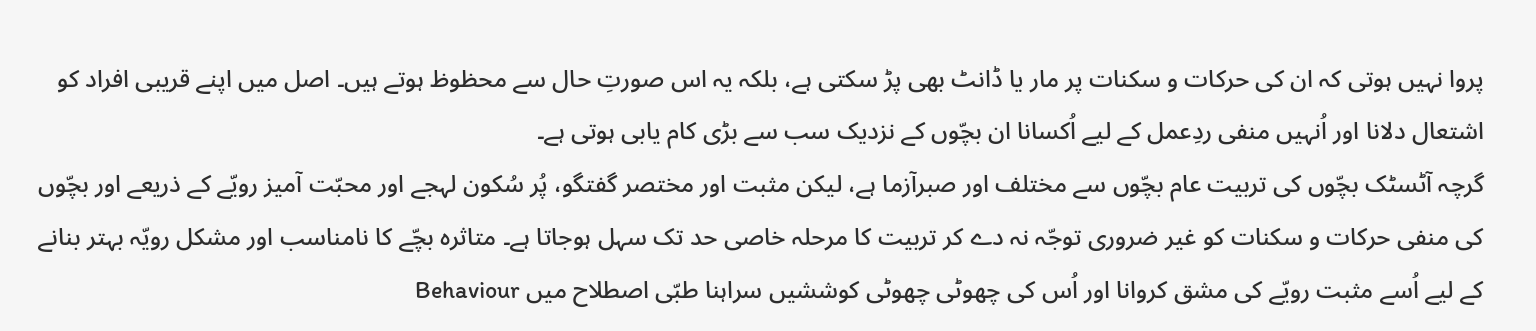پروا نہیں ہوتی کہ ان کی حرکات و سکنات پر مار یا ڈانٹ بھی پڑ سکتی ہے، بلکہ یہ اس صورتِ حال سے محظوظ ہوتے ہیں۔ اصل میں اپنے قریبی افراد کو اشتعال دلانا اور اُنہیں منفی ردِعمل کے لیے اُکسانا ان بچّوں کے نزدیک سب سے بڑی کام یابی ہوتی ہے۔
گرچہ آٹسٹک بچّوں کی تربیت عام بچّوں سے مختلف اور صبرآزما ہے، لیکن مثبت اور مختصر گفتگو، پُر سُکون لہجے اور محبّت آمیز رویّے کے ذریعے اور بچّوں کی منفی حرکات و سکنات کو غیر ضروری توجّہ نہ دے کر تربیت کا مرحلہ خاصی حد تک سہل ہوجاتا ہے۔ متاثرہ بچّے کا نامناسب اور مشکل رویّہ بہتر بنانے کے لیے اُسے مثبت رویّے کی مشق کروانا اور اُس کی چھوٹی چھوٹی کوششیں سراہنا طبّی اصطلاح میں Behaviour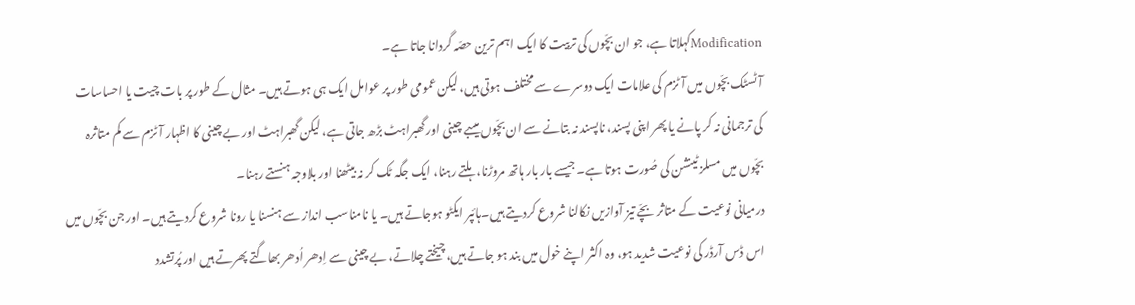Modificationکہلاتا ہے، جو ان بچّوں کی تربیت کا ایک اہم ترین حصّہ گردانا جاتا ہے۔
آٹسٹک بچّوں میں آٹزم کی علامات ایک دوسرے سے مختلف ہوتی ہیں، لیکن عمومی طور پر عوامل ایک ہی ہوتے ہیں۔ مثال کے طور پر بات چیت یا احساسات کی ترجمانی نہ کر پانے یا پھر اپنی پسند، ناپسند نہ بتانے سے ان بچّوں میںبے چینی اور گھبراہٹ بڑھ جاتی ہے، لیکن گھبراہٹ اور بے چینی کا اظہار آٹزم سے کم متاثرہ بچّوں میں مسلز ٹینشن کی صُورت ہوتا ہے۔ جیسے بار بار ہاتھ مروڑنا، ہلتے رہنا، ایک جگہ ٹک کر نہ بیٹھنا اور بلاوجہ ہنستے رہنا۔
درمیانی نوعیت کے متاثر بچّے تیز آوازیں نکالنا شروع کردیتے ہیں۔ہائپر ایکٹو ہوجاتے ہیں۔ یا نامناسب انداز سے ہنسنا یا رونا شروع کردیتے ہیں۔ اور جن بچّوں میں اس ڈس آرڈر کی نوعیت شدید ہو، وہ اکثر اپنے خول میں بند ہو جاتے ہیں، چیختے چلاتے، بے چینی سے اِدھر اُدھر بھاگتے پھرتے ہیں اور پُرتشدد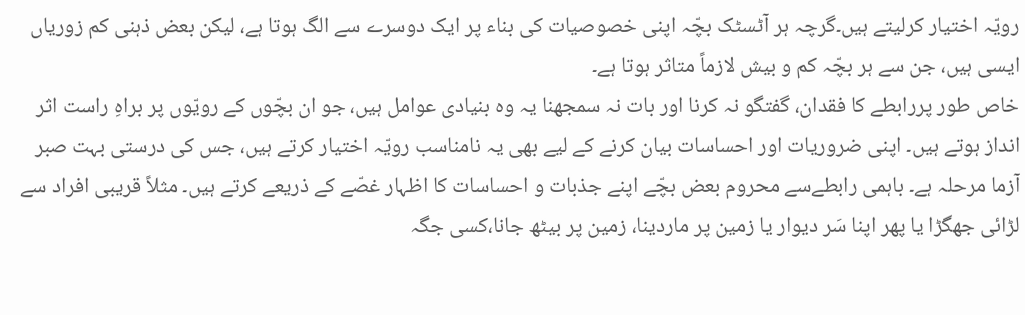رویّہ اختیار کرلیتے ہیں۔گرچہ ہر آٹسٹک بچّہ اپنی خصوصیات کی بناء پر ایک دوسرے سے الگ ہوتا ہے، لیکن بعض ذہنی کم زوریاں ایسی ہیں، جن سے ہر بچّہ کم و بیش لازماً متاثر ہوتا ہے۔
خاص طور پررابطے کا فقدان، گفتگو نہ کرنا اور بات نہ سمجھنا یہ وہ بنیادی عوامل ہیں، جو ان بچّوں کے رویّوں پر براہِ راست اثر انداز ہوتے ہیں۔ اپنی ضروریات اور احساسات بیان کرنے کے لیے بھی یہ نامناسب رویّہ اختیار کرتے ہیں، جس کی درستی بہت صبر آزما مرحلہ ہے۔ باہمی رابطےسے محروم بعض بچّے اپنے جذبات و احساسات کا اظہار غصّے کے ذریعے کرتے ہیں۔ مثلاً قریبی افراد سے لڑائی جھگڑا یا پھر اپنا سَر دیوار یا زمین پر ماردینا، زمین پر بیٹھ جانا،کسی جگہ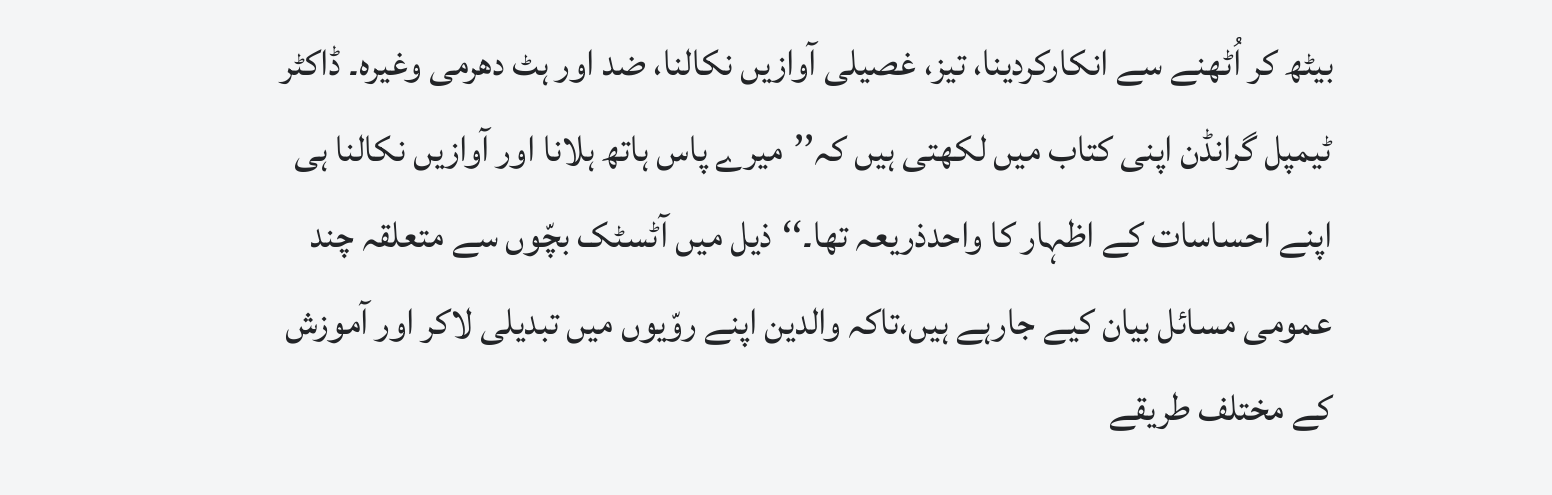بیٹھ کر اُٹھنے سے انکارکردینا، تیز، غصیلی آوازیں نکالنا، ضد اور ہٹ دھرمی وغیرہ۔ ڈاکٹر ٹیمپل گرانڈن اپنی کتاب میں لکھتی ہیں کہ’’میرے پاس ہاتھ ہلانا اور آوازیں نکالنا ہی اپنے احساسات کے اظہار کا واحدذریعہ تھا۔‘‘ذیل میں آٹسٹک بچّوں سے متعلقہ چند عمومی مسائل بیان کیے جارہے ہیں،تاکہ والدین اپنے روّیوں میں تبدیلی لاکر اور آموزش کے مختلف طریقے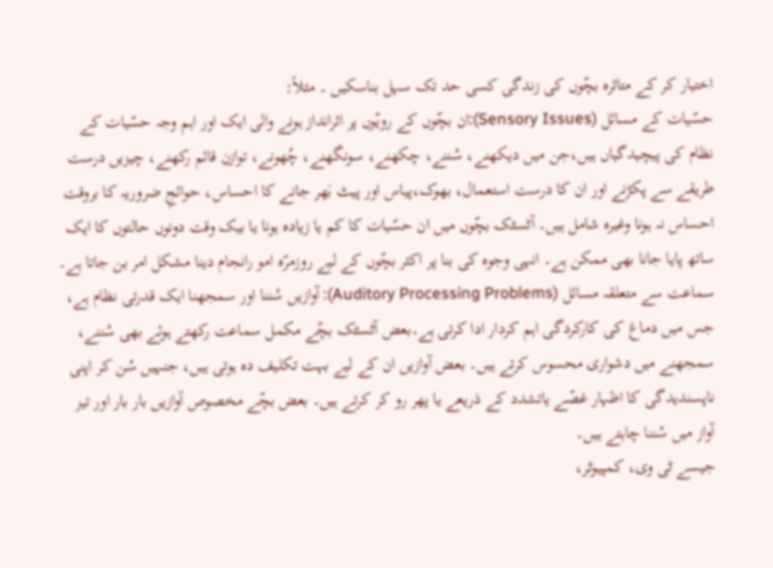اختیار کر کے متاثرہ بچّوں کی زندگی کسی حد تک سہل بناسکیں ۔ مثلاً:
حسّیات کے مسائل (Sensory Issues):ان بچّوں کے رویّوں پر اثرانداز ہونے والی ایک اور اہم وجہ حسّیات کے نظام کی پیچیدگیاں ہیں،جن میں دیکھنے، سُننے، چکھنے، سونگھنے، چُھونے، توازن قائم رکھنے، چیزیں درست طریقے سے پکڑنے اور ان کا درست استعمال، بھوک،پیاس اور پیٹ بَھر جانے کا احساس، حوائجِ ضروریہ کا بروقت احساس نہ ہونا وغیرہ شامل ہیں۔ آٹسٹک بچّوں میں ان حسّیات کا کم یا زیادہ ہونا یا بیک وقت دونوں حالتوں کا ایک ساتھ پایا جانا بھی ممکن ہے۔ انہی وجوہ کی بنا پر اکثر بچّوں کے لیے روزمرّہ امو رانجام دینا مشکل امر بن جاتا ہے۔
سماعت سے متعلقہ مسائل (Auditory Processing Problems): آوازیں سُننا اور سمجھنا ایک قدرتی نظام ہے، جس میں دماغ کی کارکردگی اہم کردار ادا کرتی ہے۔بعض آٹسٹک بچّے مکمل سماعت رکھتے ہوئے بھی سُننے، سمجھنے میں دشواری محسوس کرتے ہیں۔ بعض آوازیں ان کے لیے بہت تکلیف دہ ہوتی ہیں، جنہیں سُن کر اپنی ناپسندیدگی کا اظہار غصّے یاتشدد کے ذریعے یا پھر رو کر کرتے ہیں۔ بعض بچّے مخصوص آوازیں بار بار اور تیز آواز میں سُننا چاہتے ہیں۔
جیسے ٹی وی، کمپیوٹر،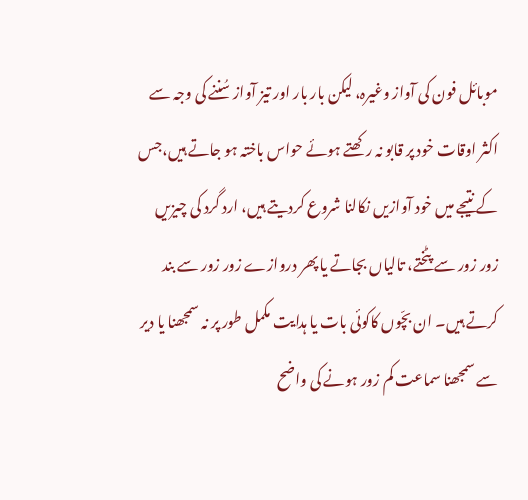موبائل فون کی آواز وغیرہ، لیکن بار بار اور تیز آواز سُننے کی وجہ سے اکثر اوقات خود پر قابو نہ رکھتے ہوئے حواس باختہ ہو جاتے ہیں،جس کے نتیجے میں خود آوازیں نکالنا شروع کردیتے ہیں، ارد گرد کی چیزیں زور زور سے پٹختے، تالیاں بجاتے یا پھر دروازے زور زور سے بند کرتے ہیں۔ ان بچّوں کاکوئی بات یا ہدایت مکمل طور پر نہ سمجھنا یا دیر سے سمجھنا سماعت کم زور ہونے کی واضح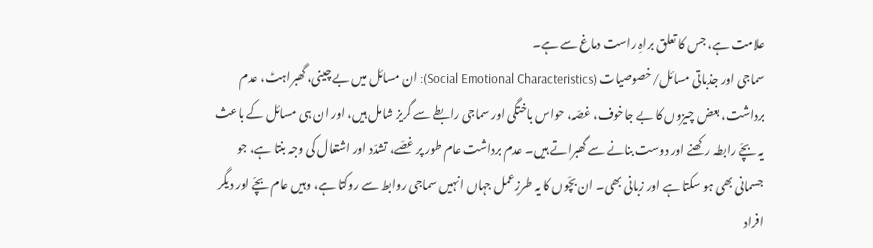علامت ہے، جس کا تعلق براہِ راست دماغ سے ہے۔
سماجی اور جذباتی مسائل/خصوصیات (Social Emotional Characteristics): ان مسائل میں بے چینی، گھبراہٹ، عدم برداشت، بعض چیزوں کا بے جاخوف، غصّہ، حواس باختگی اور سماجی رابطے سے گریز شامل ہیں، اور ان ہی مسائل کے باعث یہ بچّے رابطہ رکھنے اور دوست بنانے سے گھبراتے ہیں۔ عدم برداشت عام طور پر غصّے، تشدّد اور اشتعال کی وجہ بنتا ہے، جو جسمانی بھی ہو سکتا ہے اور زبانی بھی۔ ان بچّوں کا یہ طرزِعمل جہاں انہیں سماجی روابط سے روکتا ہے، وہیں عام بچّے اور دیگر افراد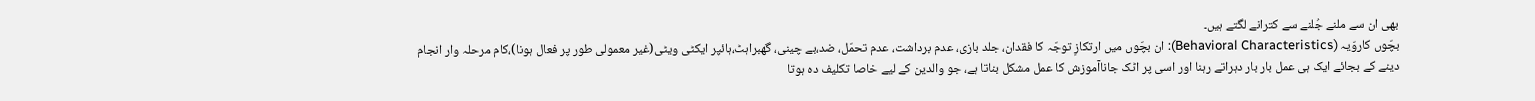بھی ان سے ملنے جُلنے سے کترانے لگتے ہیں۔
بچّوں کاروّیہ (Behavioral Characteristics): ان بچّوں میں ارتکازِ توجّہ کا فقدان، جلد بازی، عدم برداشت، عدم تحمّل، ضد،بے چینی، گھبراہٹ،ہائپر ایکٹی ویٹی(غیر معمولی طور پر فعال ہونا)،کام مرحلہ وار انجام دینے کے بجائے ایک ہی عمل بار بار دہراتے رہنا اور اسی پر اٹک جاناآموزش کا عمل مشکل بناتا ہے، جو والدین کے لیے خاصا تکلیف دہ ہوتا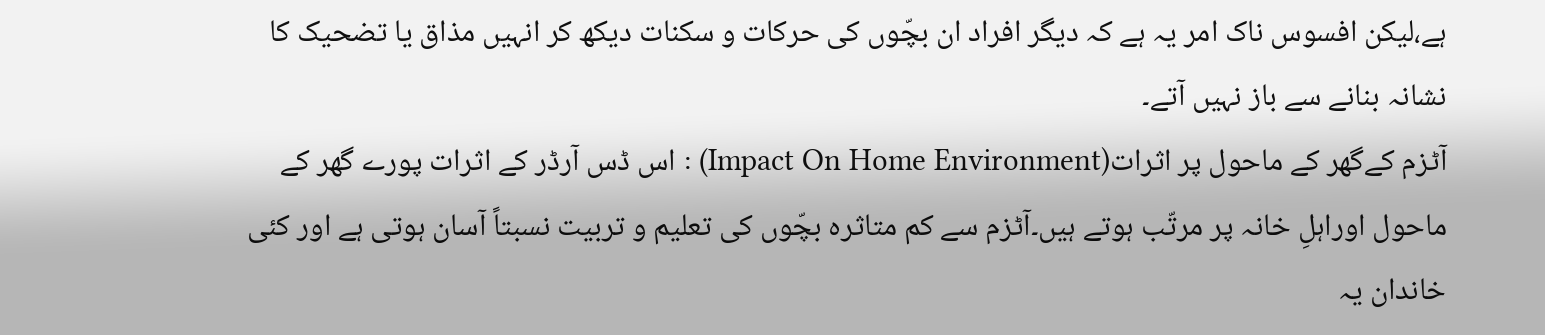ہے،لیکن افسوس ناک امر یہ ہے کہ دیگر افراد ان بچّوں کی حرکات و سکنات دیکھ کر انہیں مذاق یا تضحیک کا نشانہ بنانے سے باز نہیں آتے۔
آٹزم کےگھر کے ماحول پر اثرات(Impact On Home Environment) : اس ڈس آرڈر کے اثرات پورے گھر کے ماحول اوراہلِ خانہ پر مرتّب ہوتے ہیں۔آٹزم سے کم متاثرہ بچّوں کی تعلیم و تربیت نسبتاً آسان ہوتی ہے اور کئی خاندان یہ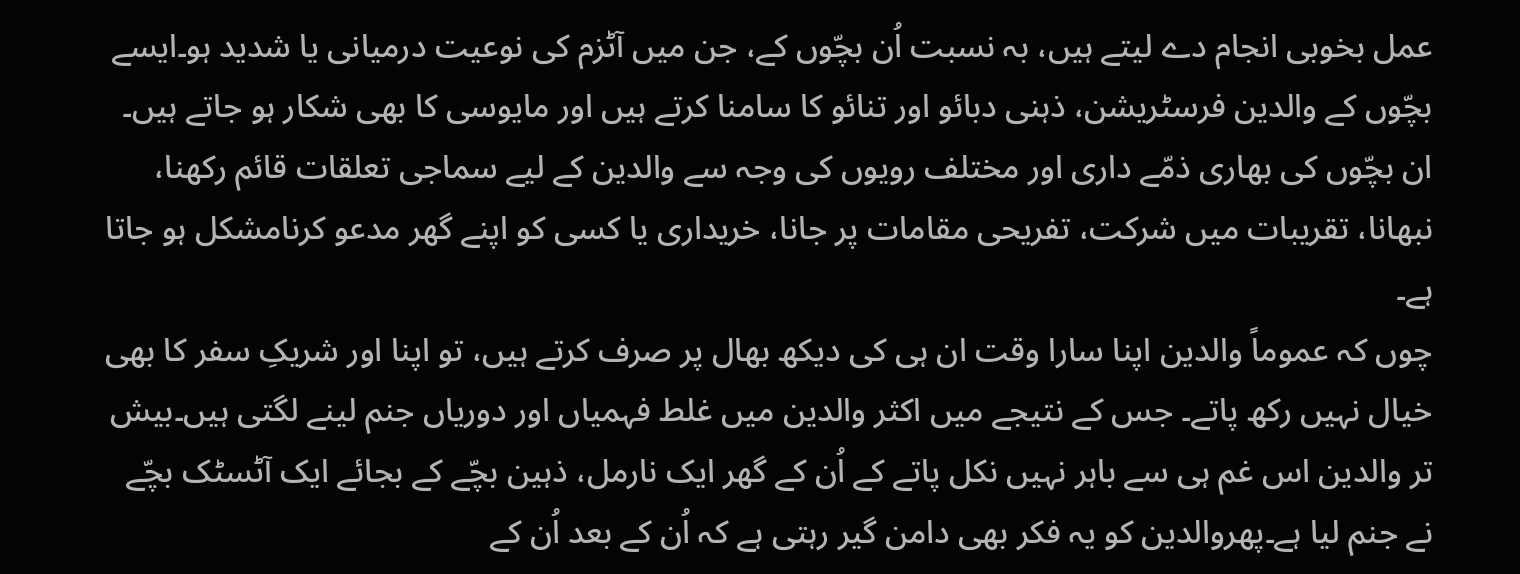عمل بخوبی انجام دے لیتے ہیں، بہ نسبت اُن بچّوں کے، جن میں آٹزم کی نوعیت درمیانی یا شدید ہو۔ایسے بچّوں کے والدین فرسٹریشن، ذہنی دبائو اور تنائو کا سامنا کرتے ہیں اور مایوسی کا بھی شکار ہو جاتے ہیں۔ ان بچّوں کی بھاری ذمّے داری اور مختلف رویوں کی وجہ سے والدین کے لیے سماجی تعلقات قائم رکھنا، نبھانا، تقریبات میں شرکت، تفریحی مقامات پر جانا، خریداری یا کسی کو اپنے گھر مدعو کرنامشکل ہو جاتا ہے۔
چوں کہ عموماً والدین اپنا سارا وقت ان ہی کی دیکھ بھال پر صرف کرتے ہیں، تو اپنا اور شریکِ سفر کا بھی خیال نہیں رکھ پاتے۔ جس کے نتیجے میں اکثر والدین میں غلط فہمیاں اور دوریاں جنم لینے لگتی ہیں۔بیش تر والدین اس غم ہی سے باہر نہیں نکل پاتے کے اُن کے گھر ایک نارمل، ذہین بچّے کے بجائے ایک آٹسٹک بچّے نے جنم لیا ہے۔پھروالدین کو یہ فکر بھی دامن گیر رہتی ہے کہ اُن کے بعد اُن کے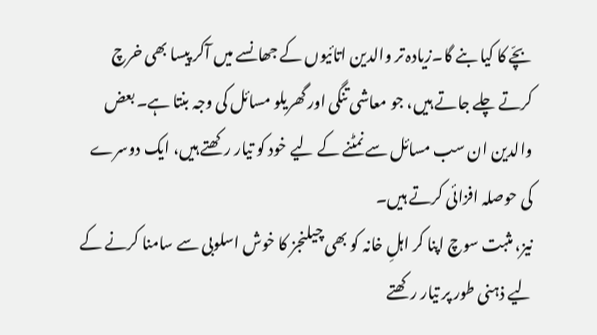بچّے کا کیا بنے گا۔زیادہ تر والدین اتائیوں کے جھانسے میں آکر پیسا بھی خرچ کرتے چلے جاتے ہیں، جو معاشی تنگی اور گھریلو مسائل کی وجہ بنتا ہے۔ بعض والدین ان سب مسائل سے نمٹنے کے لیے خود کو تیار رکھتے ہیں، ایک دوسرے کی حوصلہ افزائی کرتے ہیں۔
نیز، مثبت سوچ اپنا کر اہلِ خانہ کو بھی چیلنجز کا خوش اسلوبی سے سامنا کرنے کے لیے ذہنی طور پر تیار رکھتے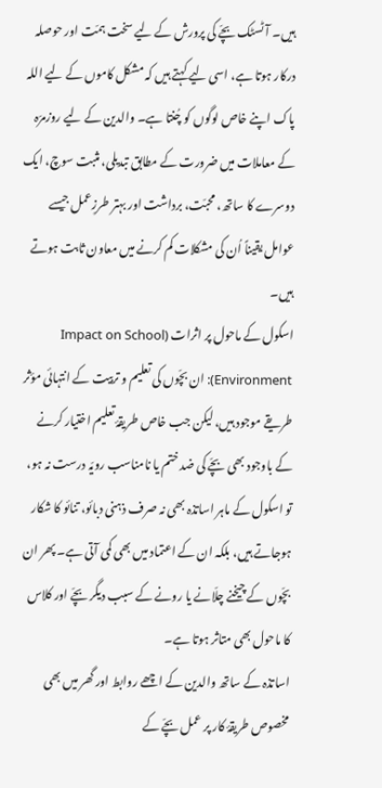ہیں۔ آٹسٹک بچّے کی پرورش کے لیے سخت ہمّت اور حوصلہ درکار ہوتا ہے، اسی لیے کہتے ہیں کہ مشکل کاموں کے لیے اللہ پاک اپنے خاص لوگوں کو چُنتا ہے۔ والدین کے لیے روزمرّہ کے معاملات میں ضرورت کے مطابق تبدیلی، مثبت سوچ، ایک دوسرے کا ساتھ، محبّت، برداشت اور بہتر طرزِعمل جیسے عوامل یقیناً اُن کی مشکلات کم کرنے میں معاون ثابت ہوتے ہیں۔
اسکول کے ماحول پر اثرات (Impact on School Environment): ان بچّوں کی تعلیم و تربیت کے انتہائی مؤثر طریقے موجود ہیں، لیکن جب خاص طریقۂ تعلیم اختیار کرنے کے باوجود بھی بچّے کی ضد ختم یا نامناسب رویّہ درست نہ ہو، تو اسکول کے ماہر اساتذہ بھی نہ صرف ذہنی دبائو، تنائو کا شکار ہوجاتے ہیں، بلکہ ان کے اعتماد میں بھی کمی آتی ہے۔ پھر ان بچّوں کے چیخنے چلّانے یا رونے کے سبب دیگر بچّے اور کلاس کا ماحول بھی متاثر ہوتا ہے۔
اساتذہ کے ساتھ والدین کے اچھے روابط اور گھر میں بھی مخصوص طریقۂ کار پر عمل بچّے کے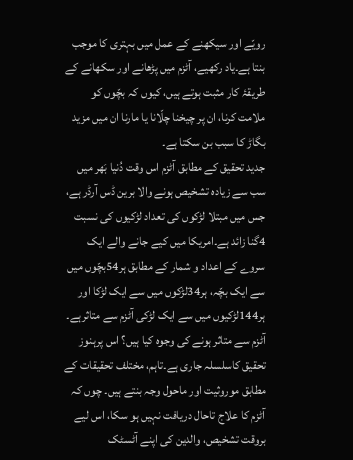رویّے اور سیکھنے کے عمل میں بہتری کا موجب بنتا ہے۔یاد رکھیے، آٹزم میں پڑھانے اور سکھانے کے طریقۂ کار مثبت ہوتے ہیں، کیوں کہ بچّوں کو ملامت کرنا، ان پر چیخنا چلّانا یا مارنا ان میں مزید بگاڑ کا سبب بن سکتا ہے۔
جدید تحقیق کے مطابق آٹزم اس وقت دُنیا بَھر میں سب سے زیادہ تشخیص ہونے والا برین ڈس آرڈر ہے، جس میں مبتلا لڑکوں کی تعداد لڑکیوں کی نسبت 4گنا زائد ہے۔امریکا میں کیے جانے والے ایک سروے کے اعداد و شمار کے مطابق ہر54بچّوں میں سے ایک بچّہ، ہر34لڑکوں میں سے ایک لڑکا اور ہر144لڑکیوں میں سے ایک لڑکی آٹزم سے متاثرہے۔
آٹزم سے متاثر ہونے کی وجوہ کیا ہیں؟ اس پرہنوز تحقیق کاسلسلہ جاری ہے۔تاہم، مختلف تحقیقات کے مطابق موروثیت اور ماحول وجہ بنتے ہیں۔ چوں کہ آٹزم کا علاج تاحال دریافت نہیں ہو سکا، اس لیے بروقت تشخیص، والدین کی اپنے آٹسٹک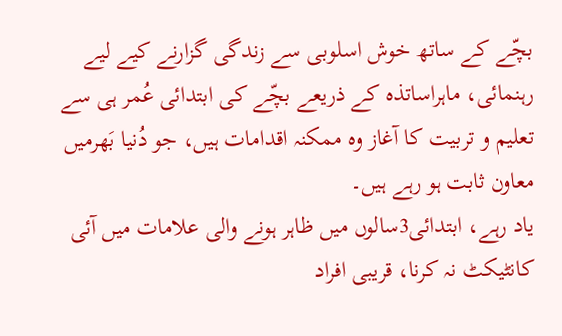بچّے کے ساتھ خوش اسلوبی سے زندگی گزارنے کیے لیے رہنمائی، ماہراساتذہ کے ذریعے بچّے کی ابتدائی عُمر ہی سے تعلیم و تربیت کا آغاز وہ ممکنہ اقدامات ہیں، جو دُنیا بَھرمیں معاون ثابت ہو رہے ہیں۔
یاد رہے، ابتدائی3سالوں میں ظاہر ہونے والی علامات میں آئی کانٹیکٹ نہ کرنا، قریبی افراد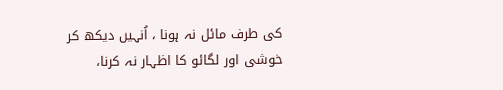کی طرف مائل نہ ہونا ، اُنہیں دیکھ کر خوشی اور لگائو کا اظہار نہ کرنا،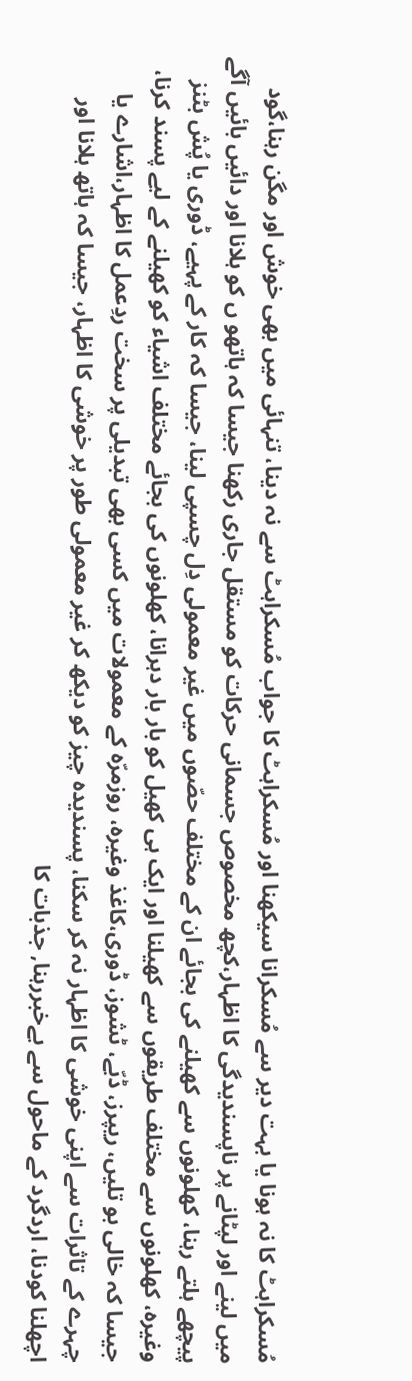مُسکراہٹ کا نہ ہونا یا بہت دیر سے مُسکرانا سیکھنا اور مُسکراہٹ کا جواب مُسکراہٹ سے نہ دینا، تنہائی میں بھی خوش اور مگن رہنا،گود میں لینے اور لپٹانے پر ناپسندیدگی کا اظہار،کچھ مخصوص جسمانی حرکات کو مستقل جاری رکھنا جیسا کہ ہاتھو ں کو ہلانا اور دائیں بائیں آگے پیچھے ہلتے رہنا، کھلونوں سے کھیلنے کی بجائے ان کے مختلف حصّوں میں غیر معمولی دِل چسپی لینا، جیسا کہ کار کے پہیے، ڈوری یا پُش بٹنز وغیرہ، کھلونوں سے مختلف طریقوں سے کھیلنا اور ایک ہی کھیل کو بار بار دہرانا، کھلونوں کی بجائے مختلف اشیاء کو کھیلنے کے لیے پسند کرنا، جیسا کہ خالی بو تلیں، ریپرز، ڈبّے، ٹشوز، ڈوری،کاغذ وغیرہ، روزمرّہ کے معمولات میں کسی بھی تبدیلی پر سخت ردِعمل کا اظہار،اشارے یا چہرے کے تاثرات سے اپنی خوشی کا اظہار نہ کر سکنا، پسندیدہ چیز کو دیکھ کر غیر معمولی طور پر خوشی کا اظہار، جیسا کہ ہاتھ ہلانا اور اچھلنا کودنا، اردگرد کے ماحول سے بےخبررہنا, جذبات کا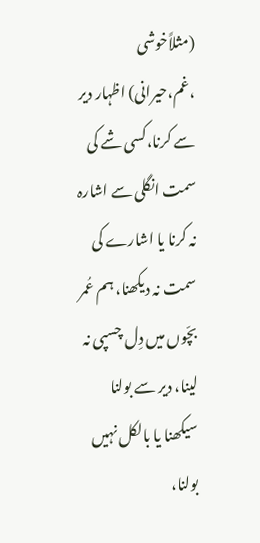(مثلاًخوشی ،غم،حیرانی) اظہار دیر سے کرنا،کسی شے کی سمت انگلی سے اشارہ نہ کرنا یا اشارے کی سمت نہ دیکھنا، ہم عُمر بچّوں میں دِل چسپی نہ لینا، دیر سے بولنا سیکھنا یا بالکل نہیں بولنا،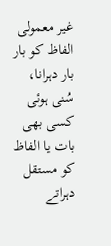غیر معمولی الفاظ کو بار بار دہرانا، سُنی ہوئی کسی بھی بات یا الفاظ کو مستقل دہراتے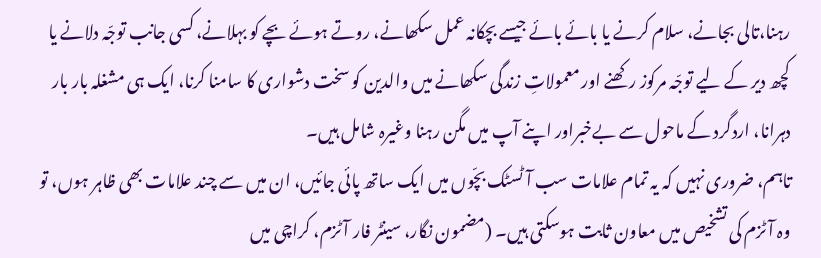رہنا،تالی بجانے، سلام کرنے یا بائے بائے جیسے بچکانہ عمل سکھانے، روتے ہوئے بچے کو بہلانے، کسی جانب توجّہ دلانے یا کچھ دیر کے لیے توجّہ مرکوز رکھنے اور معمولاتِ زندگی سکھانے میں والدین کو سخت دشواری کا سامنا کرنا، ایک ہی مشغلہ بار بار دہرانا، اردگرد کے ماحول سے بےخبراور اپنے آپ میں مگن رہنا وغیرہ شامل ہیں۔
تاہم، ضروری نہیں کہ یہ تمام علامات سب آٹسٹک بچّوں میں ایک ساتھ پائی جائیں، ان میں سے چند علامات بھی ظاہر ہوں، تو وہ آٹزم کی تشخیص میں معاون ثابت ہوسکتی ہیں۔ (مضمون نگار، سینٹر فار آٹزم، کراچی میں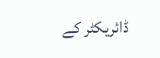ڈائریکٹر کے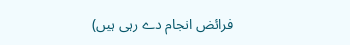فرائض انجام دے رہی ہیں)